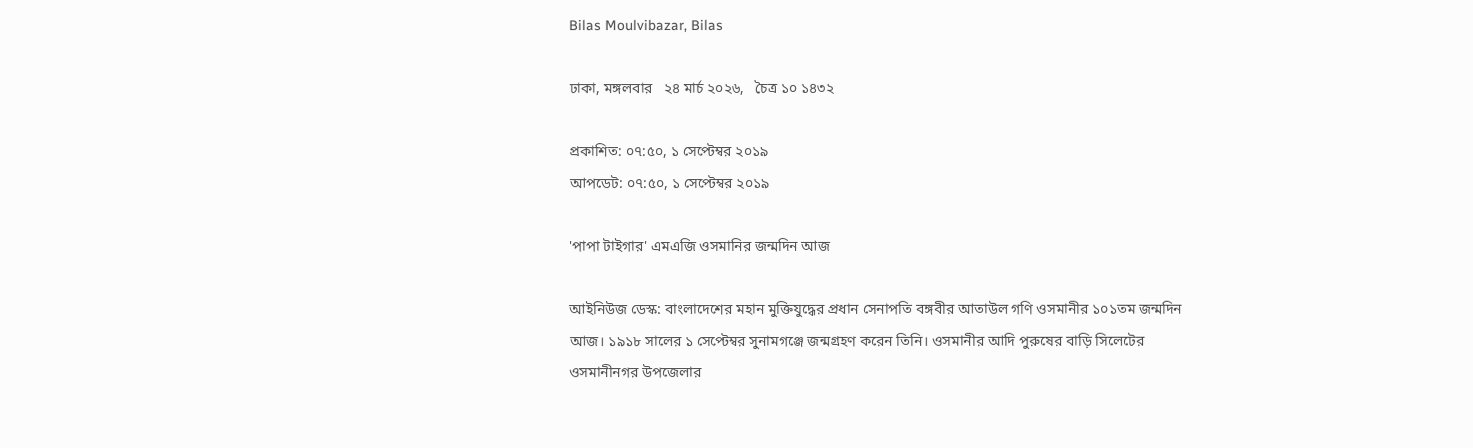Bilas Moulvibazar, Bilas

ঢাকা, মঙ্গলবার   ২৪ মার্চ ২০২৬,   চৈত্র ১০ ১৪৩২

প্রকাশিত: ০৭:৫০, ১ সেপ্টেম্বর ২০১৯
আপডেট: ০৭:৫০, ১ সেপ্টেম্বর ২০১৯

'পাপা টাইগার' এমএজি ওসমানির জন্মদিন আজ

আইনিউজ ডেস্ক: বাংলাদেশের মহান মুক্তিযুদ্ধের প্রধান সেনাপতি বঙ্গবীর আতাউল গণি ওসমানীর ১০১তম জন্মদিন আজ। ১৯১৮ সালের ১ সেপ্টেম্বর সুনামগঞ্জে জন্মগ্রহণ করেন তিনি। ওসমানীর আদি পুরুষের বাড়ি সিলেটের ওসমানীনগর উপজেলার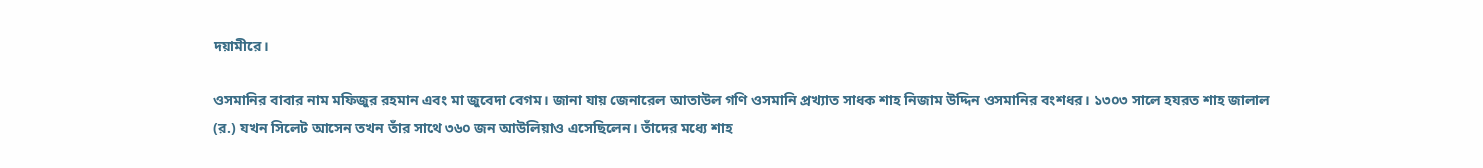দয়ামীরে।

ওসমানির বাবার নাম মফিজুর রহমান এবং মা জুবেদা বেগম। জানা যায় জেনারেল আতাউল গণি ওসমানি প্রখ্যাত সাধক শাহ নিজাম উদ্দিন ওসমানির বংশধর। ১৩০৩ সালে হযরত শাহ জালাল (র.) যখন সিলেট আসেন তখন তাঁর সাথে ৩৬০ জন আউলিয়াও এসেছিলেন। তাঁদের মধ্যে শাহ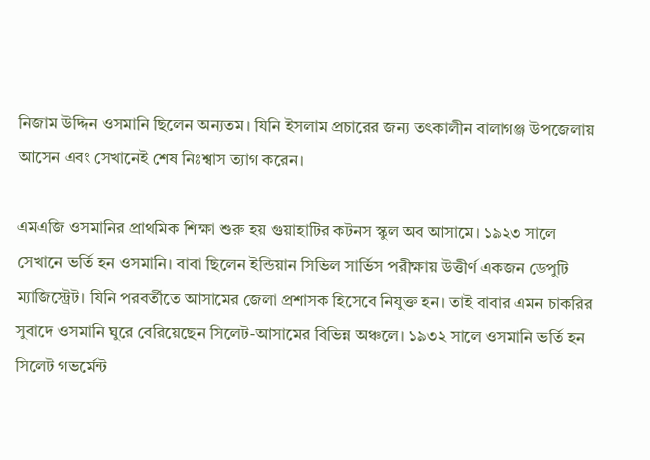নিজাম উদ্দিন ওসমানি ছিলেন অন্যতম। যিনি ইসলাম প্রচারের জন্য তৎকালীন বালাগঞ্জ উপজেলায় আসেন এবং সেখানেই শেষ নিঃশ্বাস ত্যাগ করেন।

এমএজি ওসমানির প্রাথমিক শিক্ষা শুরু হয় গুয়াহাটির কটনস স্কুল অব আসামে। ১৯২৩ সালে সেখানে ভর্তি হন ওসমানি। বাবা ছিলেন ইন্ডিয়ান সিভিল সার্ভিস পরীক্ষায় উত্তীর্ণ একজন ডেপুটি ম্যাজিস্ট্রেট। যিনি পরবর্তীতে আসামের জেলা প্রশাসক হিসেবে নিযুক্ত হন। তাই বাবার এমন চাকরির সুবাদে ওসমানি ঘুরে বেরিয়েছেন সিলেট-আসামের বিভিন্ন অঞ্চলে। ১৯৩২ সালে ওসমানি ভর্তি হন সিলেট গভর্মেন্ট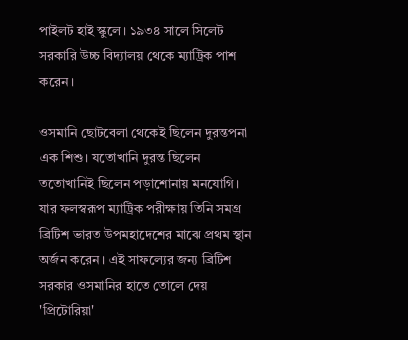পাইলট হাই স্কুলে। ১৯৩৪ সালে সিলেট সরকারি উচ্চ বিদ্যালয় থেকে ম্যাট্রিক পাশ করেন।

ওসমানি ছোটবেলা থেকেই ছিলেন দুরন্তপনা এক শিশু। যতোখানি দুরন্ত ছিলেন ততোখানিই ছিলেন পড়াশোনায় মনযোগি। যার ফলস্বরূপ ম্যাট্রিক পরীক্ষায় তিনি সমগ্র ব্রিটিশ ভারত উপমহাদেশের মাঝে প্রথম স্থান অর্জন করেন। এই সাফল্যের জন্য ব্রিটিশ সরকার ওসমানির হাতে তোলে দেয় 'প্রিটোরিয়া'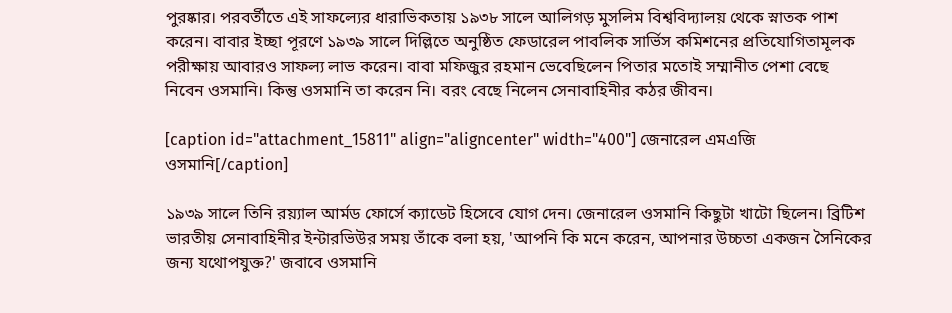পুরষ্কার। পরবর্তীতে এই সাফল্যের ধারাভিকতায় ১৯৩৮ সালে আলিগড় মুসলিম বিশ্ববিদ্যালয় থেকে স্নাতক পাশ করেন। বাবার ইচ্ছা পূরণে ১৯৩৯ সালে দিল্লিতে অনুষ্ঠিত ফেডারেল পাবলিক সার্ভিস কমিশনের প্রতিযোগিতামূলক পরীক্ষায় আবারও সাফল্য লাভ করেন। বাবা মফিজুর রহমান ভেবেছিলেন পিতার মতোই সম্মানীত পেশা বেছে নিবেন ওসমানি। কিন্তু ওসমানি তা করেন নি। বরং বেছে নিলেন সেনাবাহিনীর কঠর জীবন।

[caption id="attachment_15811" align="aligncenter" width="400"] জেনারেল এমএজি ওসমানি[/caption]

১৯৩৯ সালে তিনি রয়্যাল আর্মড ফোর্সে ক্যাডেট হিসেবে যোগ দেন। জেনারেল ওসমানি কিছুটা খাটো ছিলেন। ব্রিটিশ ভারতীয় সেনাবাহিনীর ইন্টারভিউর সময় তাঁকে বলা হয়, 'আপনি কি মনে করেন, আপনার উচ্চতা একজন সৈনিকের জন্য যথোপযুক্ত?' জবাবে ওসমানি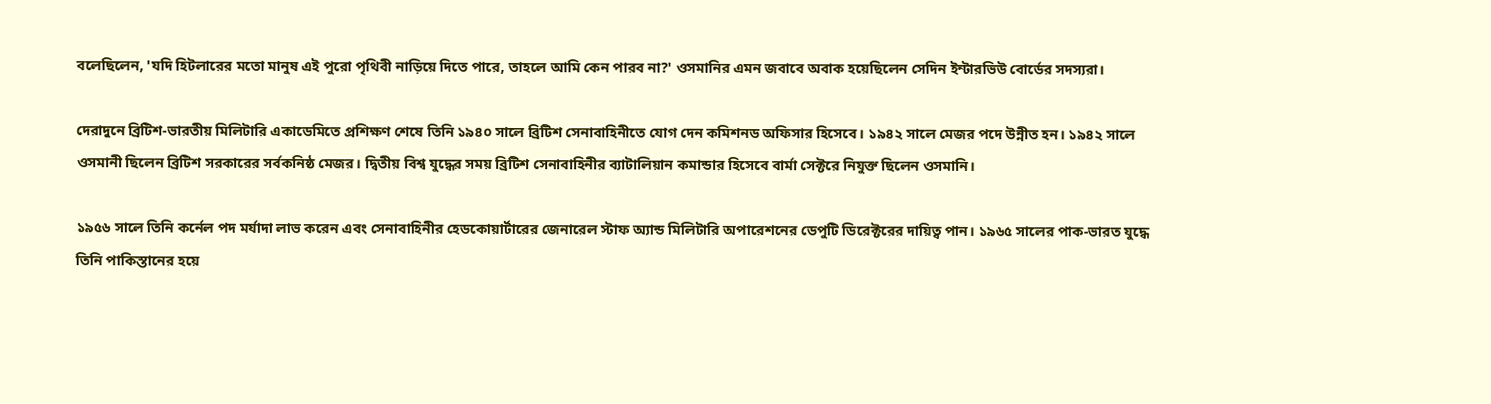বলেছিলেন, 'যদি হিটলারের মতো মানুষ এই পুরো পৃথিবী নাড়িয়ে দিতে পারে, তাহলে আমি কেন পারব না?' ওসমানির এমন জবাবে অবাক হয়েছিলেন সেদিন ইন্টারভিউ বোর্ডের সদস্যরা।

দেরাদুনে ব্রিটিশ-ভারতীয় মিলিটারি একাডেমিতে প্রশিক্ষণ শেষে তিনি ১৯৪০ সালে ব্রিটিশ সেনাবাহিনীতে যোগ দেন কমিশনড অফিসার হিসেবে। ১৯৪২ সালে মেজর পদে উন্নীত হন। ১৯৪২ সালে ওসমানী ছিলেন ব্রিটিশ সরকারের সর্বকনিষ্ঠ মেজর। দ্বিতীয় বিশ্ব যুদ্ধের সময় ব্রিটিশ সেনাবাহিনীর ব্যাটালিয়ান কমান্ডার হিসেবে বার্মা সেক্টরে নিযুক্ত ছিলেন ওসমানি।

১৯৫৬ সালে তিনি কর্নেল পদ মর্যাদা লাভ করেন এবং সেনাবাহিনীর হেডকোয়ার্টারের জেনারেল স্টাফ অ্যান্ড মিলিটারি অপারেশনের ডেপুটি ডিরেক্টরের দায়িত্ব পান। ১৯৬৫ সালের পাক-ভারত যুদ্ধে তিনি পাকিস্তানের হয়ে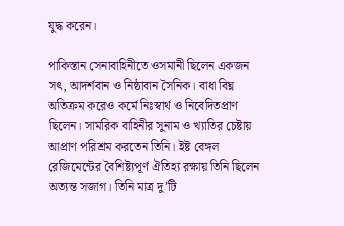যুদ্ধ করেন।

পাকিস্তান সেনাবাহিনীতে ওসমানী ছিলেন একজন সৎ, আদর্শবান ও নিষ্ঠাবান সৈনিক। বাধা বিঘ্ন অতিক্রম করেও কর্মে নিঃস্বার্থ ও নিবেদিতপ্রাণ ছিলেন। সামরিক বাহিনীর সুনাম ও খ্যাতির চেষ্টায় আপ্রাণ পরিশ্রম করতেন তিনি। ইষ্ট বেঙ্গল রেজিমেন্টের বৈশিষ্ট্যপূর্ণ ঐতিহ্য রক্ষায় তিনি ছিলেন অত্যন্ত সজাগ। তিনি মাত্র দু’টি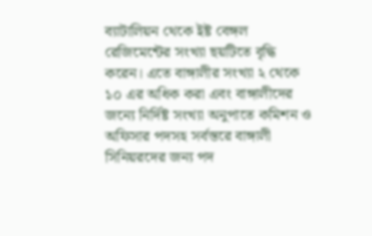ব্যাটালিয়ন থেকে ইষ্ট বেঙ্গল রেজিমেন্টের সংখ্যা ছয়টিতে বৃদ্ধি করেন। এতে বাঙ্গালীর সংখ্যা ২ থেকে ১০ এর অধিক করা এবং বাঙ্গালীদের জন্যে নির্দিষ্ট সংখ্যা অনুপাতে কমিশন ও অফিসার পদসহ সর্বস্তরে বাঙ্গালী সিনিয়রদের জন্য পদ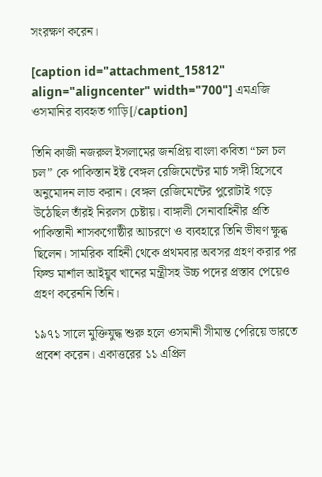সংরক্ষণ করেন।

[caption id="attachment_15812" align="aligncenter" width="700"] এমএজি ওসমানির ব্যবহৃত গাড়ি[/caption]

তিনি কাজী নজরুল ইসলামের জনপ্রিয় বাংলা কবিতা “চল চল চল” কে পাকিস্তান ইষ্ট বেঙ্গল রেজিমেন্টের মার্চ সঙ্গী হিসেবে অনুমোদন লাভ করান। বেঙ্গল রেজিমেন্টের পুরোটাই গড়ে উঠেছিল তাঁরই নিরলস চেষ্টায়। বাঙ্গালী সেনাবাহিনীর প্রতি পাকিস্তানী শাসকগোষ্ঠীর আচরণে ও ব্যবহারে তিনি ভীষণ ক্ষুব্ধ ছিলেন। সামরিক বাহিনী থেকে প্রথমবার অবসর গ্রহণ করার পর ফিল্ড মার্শাল আইয়ুব খানের মন্ত্রীসহ উচ্চ পদের প্রস্তাব পেয়েও গ্রহণ করেননি তিনি।

১৯৭১ সালে মুক্তিযুদ্ধ শুরু হলে ওসমানী সীমান্ত পেরিয়ে ভারতে প্রবেশ করেন। একাত্তরের ১১ এপ্রিল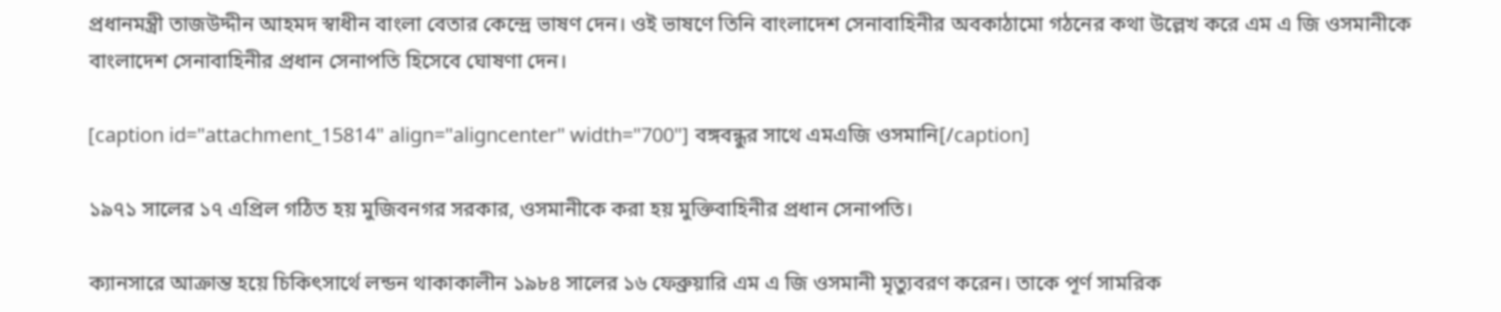প্রধানমন্ত্রী তাজউদ্দীন আহমদ স্বাধীন বাংলা বেতার কেন্দ্রে ভাষণ দেন। ওই ভাষণে তিনি বাংলাদেশ সেনাবাহিনীর অবকাঠামো গঠনের কথা উল্লেখ করে এম এ জি ওসমানীকে বাংলাদেশ সেনাবাহিনীর প্রধান সেনাপতি হিসেবে ঘোষণা দেন।

[caption id="attachment_15814" align="aligncenter" width="700"] বঙ্গবন্ধুর সাথে এমএজি ওসমানি[/caption]

১৯৭১ সালের ১৭ এপ্রিল গঠিত হয় মুজিবনগর সরকার, ওসমানীকে করা হয় মুক্তিবাহিনীর প্রধান সেনাপতি।

ক্যানসারে আক্রান্ত হয়ে চিকিৎসার্থে লন্ডন থাকাকালীন ১৯৮৪ সালের ১৬ ফেব্রুয়ারি এম এ জি ওসমানী মৃত্যুবরণ করেন। তাকে পূর্ণ সামরিক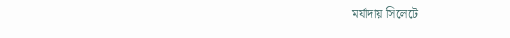মর্যাদায় সিলেটে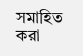সমাহিত করা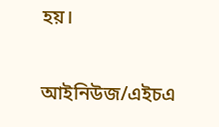হয়।

আইনিউজ/এইচএ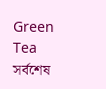Green Tea
সর্বশেষ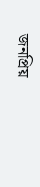জনপ্রিয়